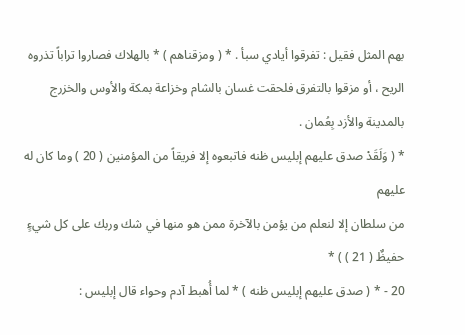بهم المثل فقيل : تفرقوا أيادي سبأ . * ( ومزقناهم ) * بالهلاك فصاروا تراباً تذروه
الريح ، أو مزقوا بالتفرق فلحقت غسان بالشام وخزاعة بمكة والأوس والخزرج
بالمدينة والأزد بِعُمان .
* ( وَلَقَدْ صدق عليهم إبليس ظنه فاتبعوه إلا فريقاً من المؤمنين ( 20 ) وما كان له عليهم
من سلطان إلا لنعلم من يؤمن بالآخرة ممن هو منها في شك وربك على كل شيءٍ
حفيظٌ ( 21 ) ) *
20 - * ( صدق عليهم إبليس ظنه ) * لما أُهبط آدم وحواء قال إبليس :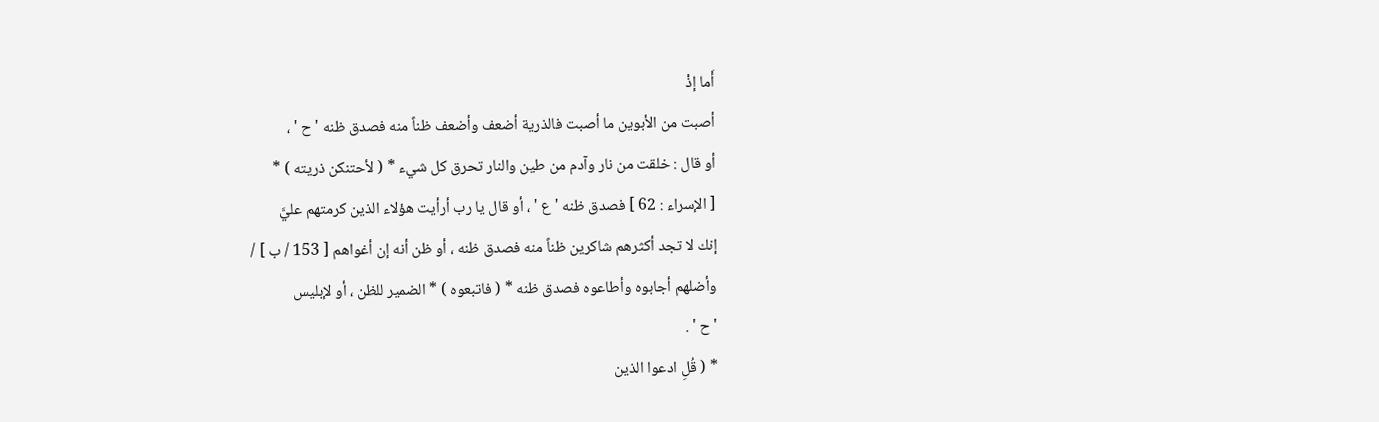أَما إذْ
أصبت من الأبوين ما أصبت فالذرية أضعف وأضعف ظناً منه فصدق ظنه ' ح ' ،
أو قال : خلقت من نار وآدم من طين والنار تحرق كل شيء * ( لأحتنكن ذريته ) *
[ الإسراء : 62 ] فصدق ظنه ' ع ' ، أو قال يا رب أرأيت هؤلاء الذين كرمتهم عليَّ
إنك لا تجد أكثرهم شاكرين ظناً منه فصدق ظنه ، أو ظن أنه إن أغواهم [ 153 / ب ] /
وأضلهم أجابوه وأطاعوه فصدق ظنه * ( فاتبعوه ) * الضمير للظن ، أو لإبليس
' ح ' .
* ( قُلِ ادعوا الذين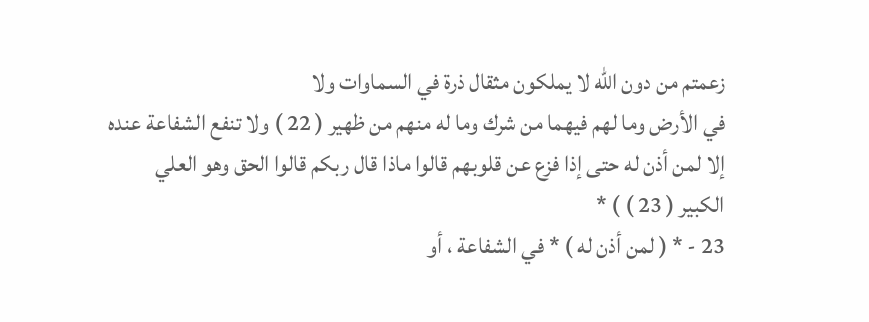زعمتم من دون الله لا يملكون مثقال ذرة في السماوات ولا
في الأرض وما لهم فيهما من شرك وما له منهم من ظهير ( 22 ) ولا تنفع الشفاعة عنده
إلا لمن أذن له حتى إذا فزع عن قلوبهم قالوا ماذا قال ربكم قالوا الحق وهو العلي
الكبير ( 23 ) ) *
23 - * ( لمن أذن له ) * في الشفاعة ، أو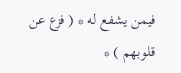فيمن يشفع له * ( فزع عن قلوبهم ) *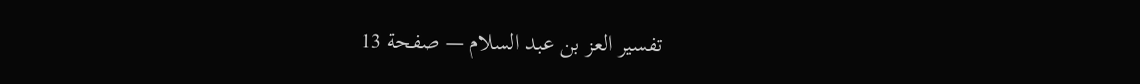تفسير العز بن عبد السلام — صفحة 13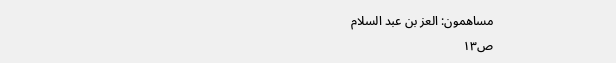مساهمون: العز بن عبد السلام
ص١٣